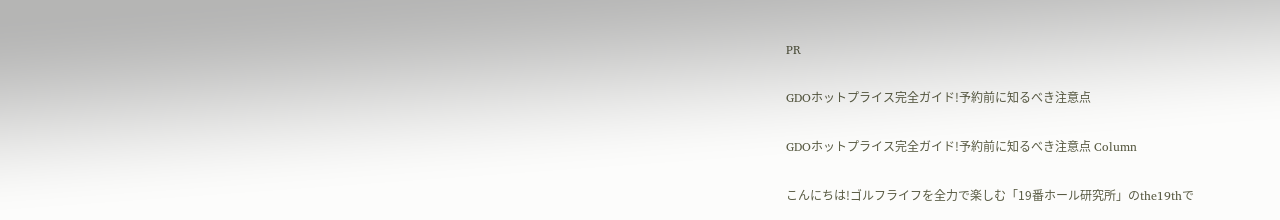PR

GDOホットプライス完全ガイド!予約前に知るべき注意点

GDOホットプライス完全ガイド!予約前に知るべき注意点 Column

こんにちは!ゴルフライフを全力で楽しむ「19番ホール研究所」のthe19thで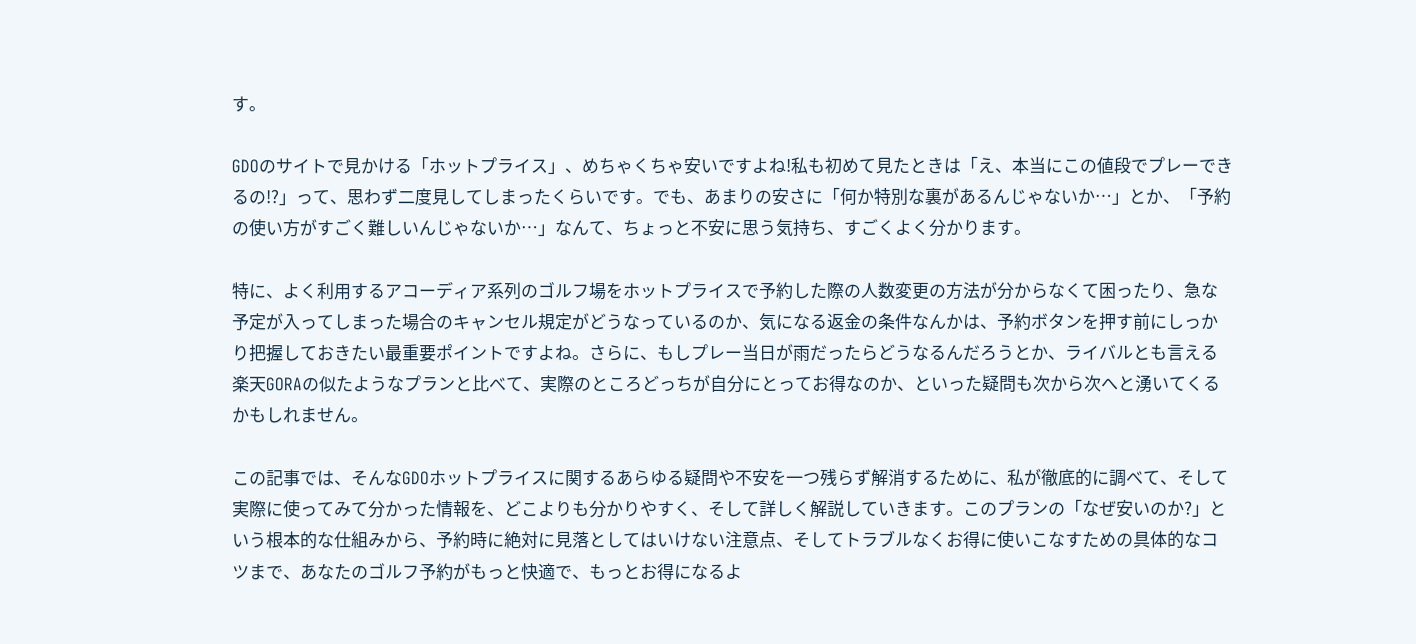す。

GDOのサイトで見かける「ホットプライス」、めちゃくちゃ安いですよね!私も初めて見たときは「え、本当にこの値段でプレーできるの!?」って、思わず二度見してしまったくらいです。でも、あまりの安さに「何か特別な裏があるんじゃないか…」とか、「予約の使い方がすごく難しいんじゃないか…」なんて、ちょっと不安に思う気持ち、すごくよく分かります。

特に、よく利用するアコーディア系列のゴルフ場をホットプライスで予約した際の人数変更の方法が分からなくて困ったり、急な予定が入ってしまった場合のキャンセル規定がどうなっているのか、気になる返金の条件なんかは、予約ボタンを押す前にしっかり把握しておきたい最重要ポイントですよね。さらに、もしプレー当日が雨だったらどうなるんだろうとか、ライバルとも言える楽天GORAの似たようなプランと比べて、実際のところどっちが自分にとってお得なのか、といった疑問も次から次へと湧いてくるかもしれません。

この記事では、そんなGDOホットプライスに関するあらゆる疑問や不安を一つ残らず解消するために、私が徹底的に調べて、そして実際に使ってみて分かった情報を、どこよりも分かりやすく、そして詳しく解説していきます。このプランの「なぜ安いのか?」という根本的な仕組みから、予約時に絶対に見落としてはいけない注意点、そしてトラブルなくお得に使いこなすための具体的なコツまで、あなたのゴルフ予約がもっと快適で、もっとお得になるよ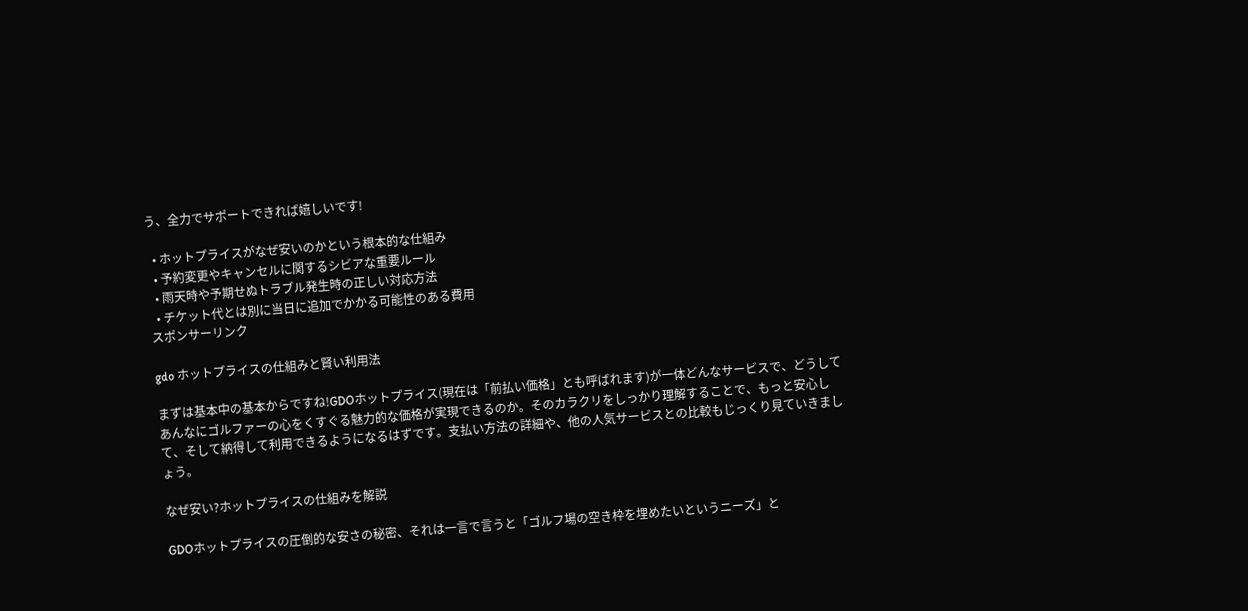う、全力でサポートできれば嬉しいです!

  • ホットプライスがなぜ安いのかという根本的な仕組み
  • 予約変更やキャンセルに関するシビアな重要ルール
  • 雨天時や予期せぬトラブル発生時の正しい対応方法
  • チケット代とは別に当日に追加でかかる可能性のある費用
スポンサーリンク

gdo ホットプライスの仕組みと賢い利用法

まずは基本中の基本からですね!GDOホットプライス(現在は「前払い価格」とも呼ばれます)が一体どんなサービスで、どうしてあんなにゴルファーの心をくすぐる魅力的な価格が実現できるのか。そのカラクリをしっかり理解することで、もっと安心して、そして納得して利用できるようになるはずです。支払い方法の詳細や、他の人気サービスとの比較もじっくり見ていきましょう。

なぜ安い?ホットプライスの仕組みを解説

GDOホットプライスの圧倒的な安さの秘密、それは一言で言うと「ゴルフ場の空き枠を埋めたいというニーズ」と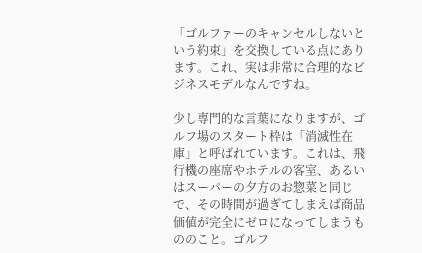「ゴルファーのキャンセルしないという約束」を交換している点にあります。これ、実は非常に合理的なビジネスモデルなんですね。

少し専門的な言葉になりますが、ゴルフ場のスタート枠は「消滅性在庫」と呼ばれています。これは、飛行機の座席やホテルの客室、あるいはスーパーの夕方のお惣菜と同じで、その時間が過ぎてしまえば商品価値が完全にゼロになってしまうもののこと。ゴルフ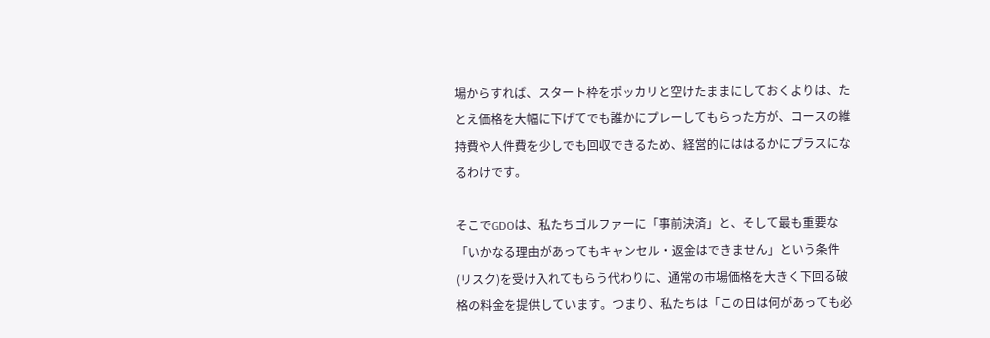場からすれば、スタート枠をポッカリと空けたままにしておくよりは、たとえ価格を大幅に下げてでも誰かにプレーしてもらった方が、コースの維持費や人件費を少しでも回収できるため、経営的にははるかにプラスになるわけです。

そこでGDOは、私たちゴルファーに「事前決済」と、そして最も重要な「いかなる理由があってもキャンセル・返金はできません」という条件(リスク)を受け入れてもらう代わりに、通常の市場価格を大きく下回る破格の料金を提供しています。つまり、私たちは「この日は何があっても必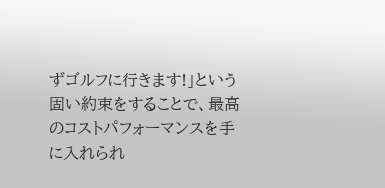ずゴルフに行きます!」という固い約束をすることで、最高のコストパフォーマンスを手に入れられ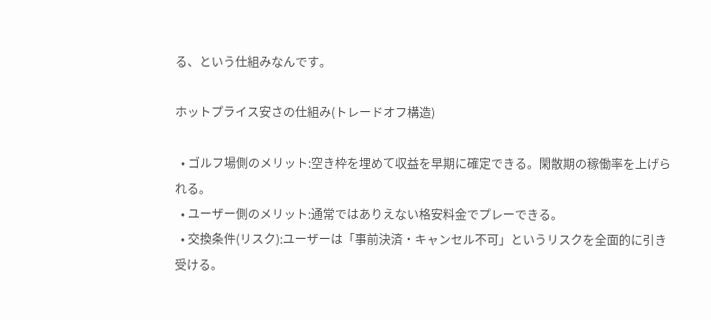る、という仕組みなんです。

ホットプライス安さの仕組み(トレードオフ構造)

  • ゴルフ場側のメリット:空き枠を埋めて収益を早期に確定できる。閑散期の稼働率を上げられる。
  • ユーザー側のメリット:通常ではありえない格安料金でプレーできる。
  • 交換条件(リスク):ユーザーは「事前決済・キャンセル不可」というリスクを全面的に引き受ける。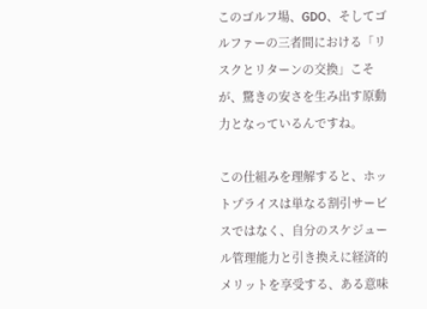このゴルフ場、GDO、そしてゴルファーの三者間における「リスクとリターンの交換」こそが、驚きの安さを生み出す原動力となっているんですね。

この仕組みを理解すると、ホットプライスは単なる割引サービスではなく、自分のスケジュール管理能力と引き換えに経済的メリットを享受する、ある意味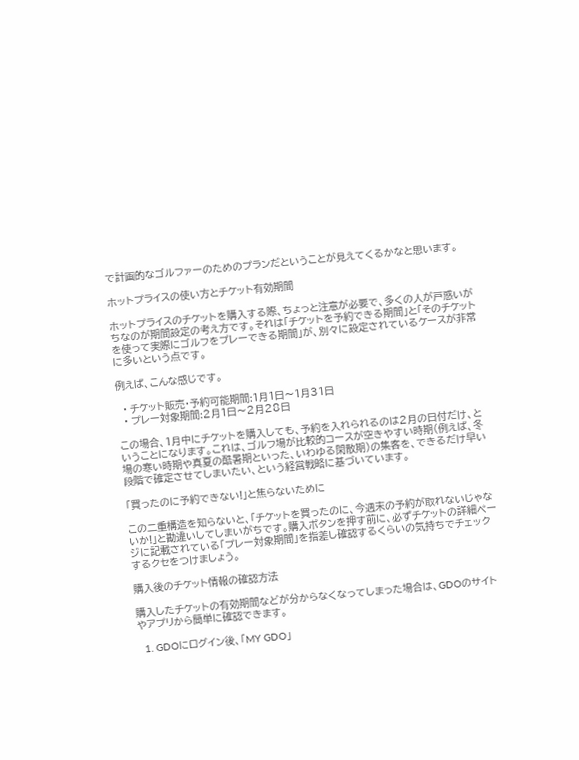で計画的なゴルファーのためのプランだということが見えてくるかなと思います。

ホットプライスの使い方とチケット有効期間

ホットプライスのチケットを購入する際、ちょっと注意が必要で、多くの人が戸惑いがちなのが期間設定の考え方です。それは「チケットを予約できる期間」と「そのチケットを使って実際にゴルフをプレーできる期間」が、別々に設定されているケースが非常に多いという点です。

例えば、こんな感じです。

  • チケット販売・予約可能期間:1月1日〜1月31日
  • プレー対象期間:2月1日〜2月28日

この場合、1月中にチケットを購入しても、予約を入れられるのは2月の日付だけ、ということになります。これは、ゴルフ場が比較的コースが空きやすい時期(例えば、冬場の寒い時期や真夏の酷暑期といった、いわゆる閑散期)の集客を、できるだけ早い段階で確定させてしまいたい、という経営戦略に基づいています。

「買ったのに予約できない!」と焦らないために

この二重構造を知らないと、「チケットを買ったのに、今週末の予約が取れないじゃないか!」と勘違いしてしまいがちです。購入ボタンを押す前に、必ずチケットの詳細ページに記載されている「プレー対象期間」を指差し確認するくらいの気持ちでチェックするクセをつけましょう。

購入後のチケット情報の確認方法

購入したチケットの有効期間などが分からなくなってしまった場合は、GDOのサイトやアプリから簡単に確認できます。

  1. GDOにログイン後、「MY GDO」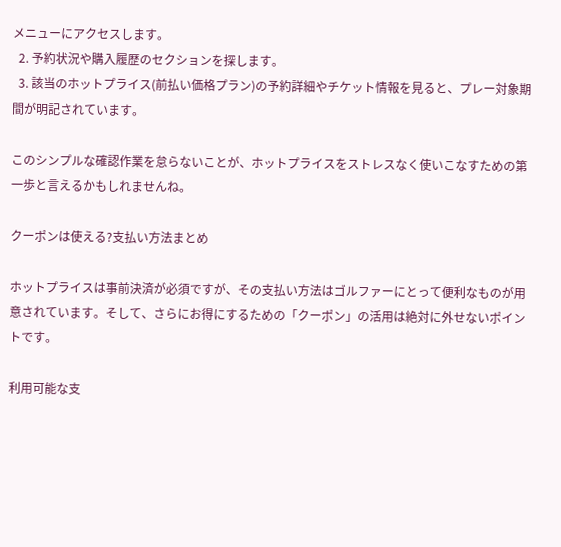メニューにアクセスします。
  2. 予約状況や購入履歴のセクションを探します。
  3. 該当のホットプライス(前払い価格プラン)の予約詳細やチケット情報を見ると、プレー対象期間が明記されています。

このシンプルな確認作業を怠らないことが、ホットプライスをストレスなく使いこなすための第一歩と言えるかもしれませんね。

クーポンは使える?支払い方法まとめ

ホットプライスは事前決済が必須ですが、その支払い方法はゴルファーにとって便利なものが用意されています。そして、さらにお得にするための「クーポン」の活用は絶対に外せないポイントです。

利用可能な支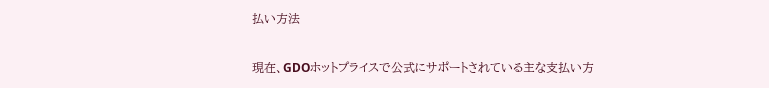払い方法

現在、GDOホットプライスで公式にサポートされている主な支払い方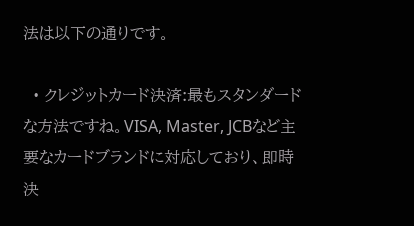法は以下の通りです。

  • クレジットカード決済:最もスタンダードな方法ですね。VISA, Master, JCBなど主要なカードブランドに対応しており、即時決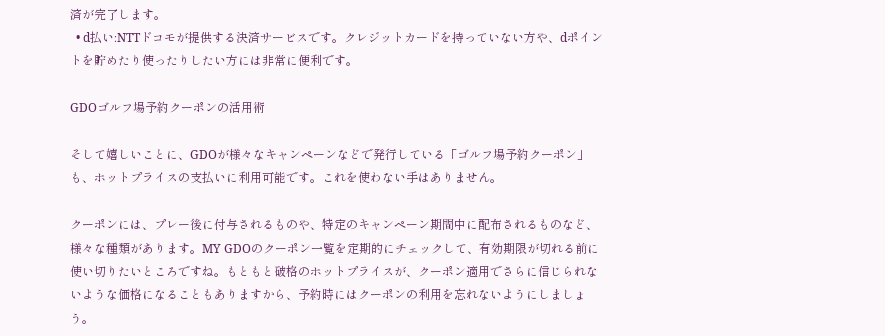済が完了します。
  • d払い:NTTドコモが提供する決済サービスです。クレジットカードを持っていない方や、dポイントを貯めたり使ったりしたい方には非常に便利です。

GDOゴルフ場予約クーポンの活用術

そして嬉しいことに、GDOが様々なキャンペーンなどで発行している「ゴルフ場予約クーポン」も、ホットプライスの支払いに利用可能です。これを使わない手はありません。

クーポンには、プレー後に付与されるものや、特定のキャンペーン期間中に配布されるものなど、様々な種類があります。MY GDOのクーポン一覧を定期的にチェックして、有効期限が切れる前に使い切りたいところですね。もともと破格のホットプライスが、クーポン適用でさらに信じられないような価格になることもありますから、予約時にはクーポンの利用を忘れないようにしましょう。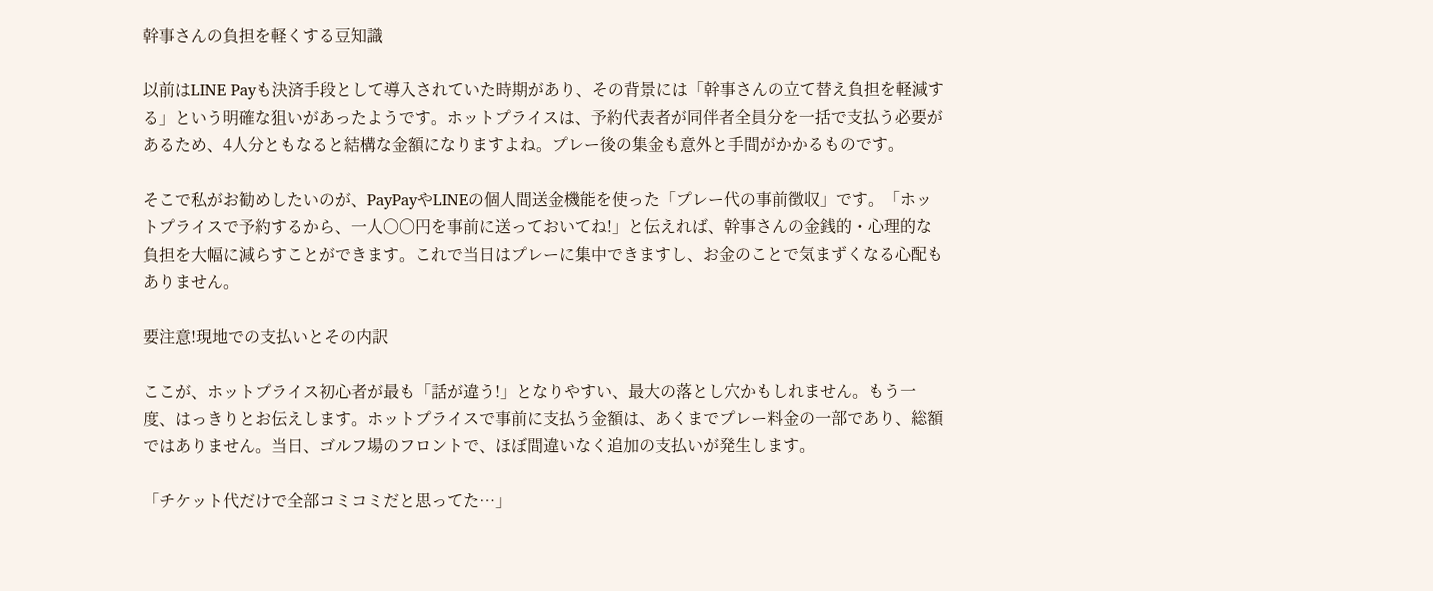幹事さんの負担を軽くする豆知識

以前はLINE Payも決済手段として導入されていた時期があり、その背景には「幹事さんの立て替え負担を軽減する」という明確な狙いがあったようです。ホットプライスは、予約代表者が同伴者全員分を一括で支払う必要があるため、4人分ともなると結構な金額になりますよね。プレー後の集金も意外と手間がかかるものです。

そこで私がお勧めしたいのが、PayPayやLINEの個人間送金機能を使った「プレー代の事前徴収」です。「ホットプライスで予約するから、一人〇〇円を事前に送っておいてね!」と伝えれば、幹事さんの金銭的・心理的な負担を大幅に減らすことができます。これで当日はプレーに集中できますし、お金のことで気まずくなる心配もありません。

要注意!現地での支払いとその内訳

ここが、ホットプライス初心者が最も「話が違う!」となりやすい、最大の落とし穴かもしれません。もう一度、はっきりとお伝えします。ホットプライスで事前に支払う金額は、あくまでプレー料金の一部であり、総額ではありません。当日、ゴルフ場のフロントで、ほぼ間違いなく追加の支払いが発生します。

「チケット代だけで全部コミコミだと思ってた…」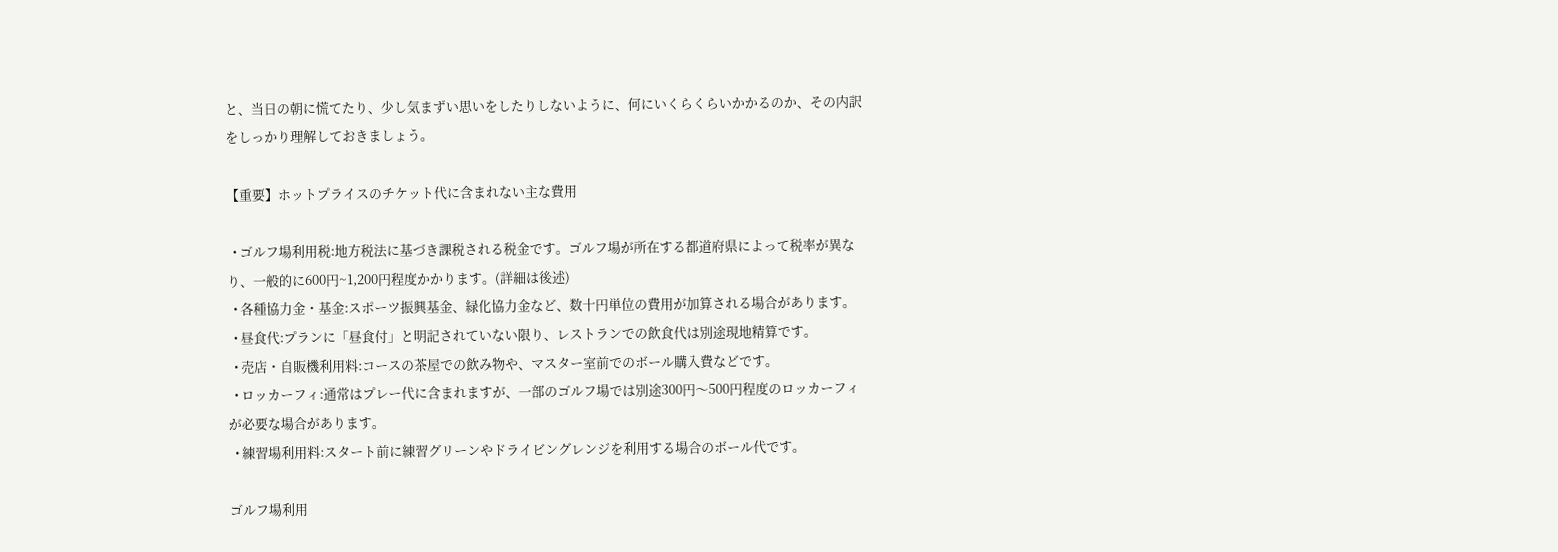と、当日の朝に慌てたり、少し気まずい思いをしたりしないように、何にいくらくらいかかるのか、その内訳をしっかり理解しておきましょう。

【重要】ホットプライスのチケット代に含まれない主な費用

  • ゴルフ場利用税:地方税法に基づき課税される税金です。ゴルフ場が所在する都道府県によって税率が異なり、一般的に600円~1,200円程度かかります。(詳細は後述)
  • 各種協力金・基金:スポーツ振興基金、緑化協力金など、数十円単位の費用が加算される場合があります。
  • 昼食代:プランに「昼食付」と明記されていない限り、レストランでの飲食代は別途現地精算です。
  • 売店・自販機利用料:コースの茶屋での飲み物や、マスター室前でのボール購入費などです。
  • ロッカーフィ:通常はプレー代に含まれますが、一部のゴルフ場では別途300円〜500円程度のロッカーフィが必要な場合があります。
  • 練習場利用料:スタート前に練習グリーンやドライビングレンジを利用する場合のボール代です。

ゴルフ場利用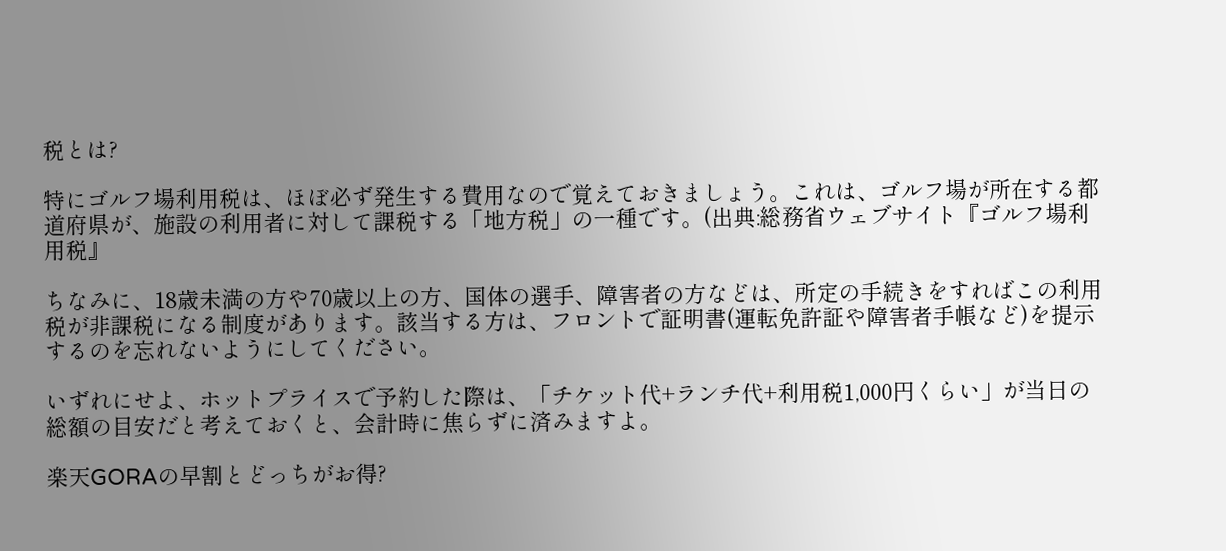税とは?

特にゴルフ場利用税は、ほぼ必ず発生する費用なので覚えておきましょう。これは、ゴルフ場が所在する都道府県が、施設の利用者に対して課税する「地方税」の一種です。(出典:総務省ウェブサイト『ゴルフ場利用税』

ちなみに、18歳未満の方や70歳以上の方、国体の選手、障害者の方などは、所定の手続きをすればこの利用税が非課税になる制度があります。該当する方は、フロントで証明書(運転免許証や障害者手帳など)を提示するのを忘れないようにしてください。

いずれにせよ、ホットプライスで予約した際は、「チケット代+ランチ代+利用税1,000円くらい」が当日の総額の目安だと考えておくと、会計時に焦らずに済みますよ。

楽天GORAの早割とどっちがお得?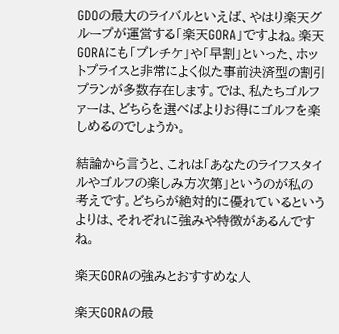GDOの最大のライバルといえば、やはり楽天グループが運営する「楽天GORA」ですよね。楽天GORAにも「プレチケ」や「早割」といった、ホットプライスと非常によく似た事前決済型の割引プランが多数存在します。では、私たちゴルファーは、どちらを選べばよりお得にゴルフを楽しめるのでしょうか。

結論から言うと、これは「あなたのライフスタイルやゴルフの楽しみ方次第」というのが私の考えです。どちらが絶対的に優れているというよりは、それぞれに強みや特徴があるんですね。

楽天GORAの強みとおすすめな人

楽天GORAの最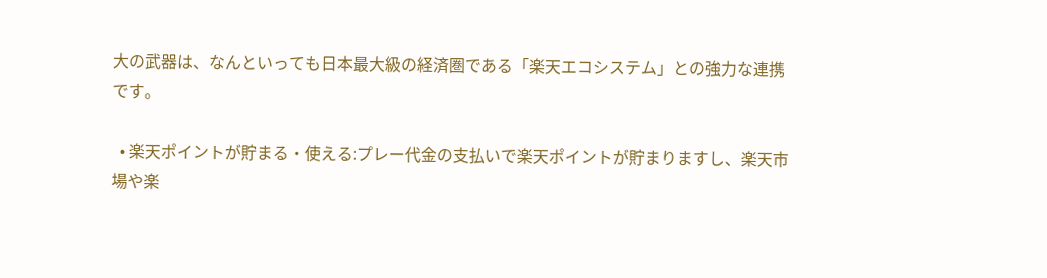大の武器は、なんといっても日本最大級の経済圏である「楽天エコシステム」との強力な連携です。

  • 楽天ポイントが貯まる・使える:プレー代金の支払いで楽天ポイントが貯まりますし、楽天市場や楽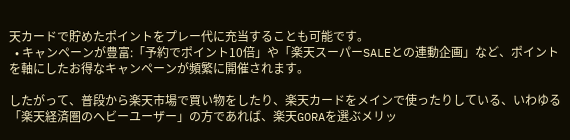天カードで貯めたポイントをプレー代に充当することも可能です。
  • キャンペーンが豊富:「予約でポイント10倍」や「楽天スーパーSALEとの連動企画」など、ポイントを軸にしたお得なキャンペーンが頻繁に開催されます。

したがって、普段から楽天市場で買い物をしたり、楽天カードをメインで使ったりしている、いわゆる「楽天経済圏のヘビーユーザー」の方であれば、楽天GORAを選ぶメリッ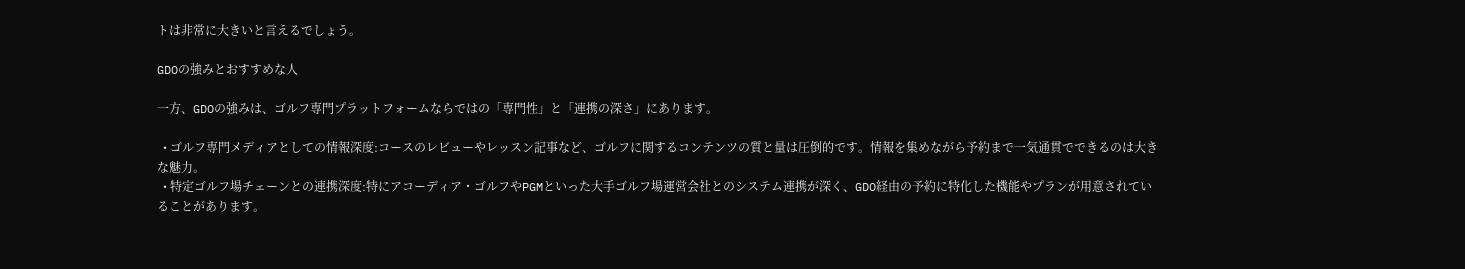トは非常に大きいと言えるでしょう。

GDOの強みとおすすめな人

一方、GDOの強みは、ゴルフ専門プラットフォームならではの「専門性」と「連携の深さ」にあります。

  • ゴルフ専門メディアとしての情報深度:コースのレビューやレッスン記事など、ゴルフに関するコンテンツの質と量は圧倒的です。情報を集めながら予約まで一気通貫でできるのは大きな魅力。
  • 特定ゴルフ場チェーンとの連携深度:特にアコーディア・ゴルフやPGMといった大手ゴルフ場運営会社とのシステム連携が深く、GDO経由の予約に特化した機能やプランが用意されていることがあります。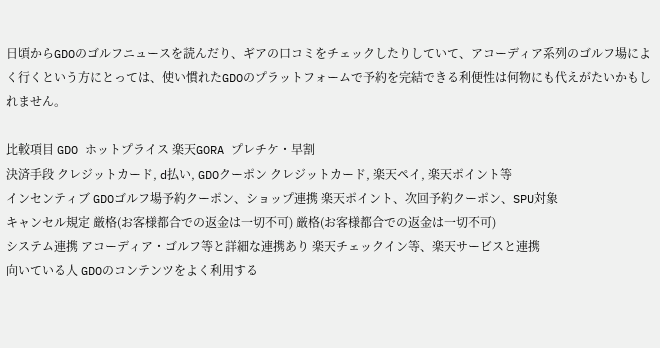日頃からGDOのゴルフニュースを読んだり、ギアの口コミをチェックしたりしていて、アコーディア系列のゴルフ場によく行くという方にとっては、使い慣れたGDOのプラットフォームで予約を完結できる利便性は何物にも代えがたいかもしれません。

比較項目 GDO ホットプライス 楽天GORA プレチケ・早割
決済手段 クレジットカード, d払い, GDOクーポン クレジットカード, 楽天ペイ, 楽天ポイント等
インセンティブ GDOゴルフ場予約クーポン、ショップ連携 楽天ポイント、次回予約クーポン、SPU対象
キャンセル規定 厳格(お客様都合での返金は一切不可) 厳格(お客様都合での返金は一切不可)
システム連携 アコーディア・ゴルフ等と詳細な連携あり 楽天チェックイン等、楽天サービスと連携
向いている人 GDOのコンテンツをよく利用する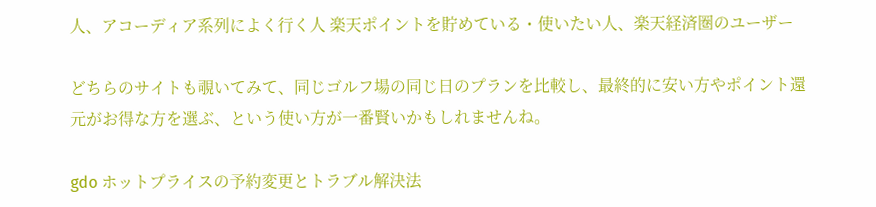人、アコーディア系列によく行く人 楽天ポイントを貯めている・使いたい人、楽天経済圏のユーザー

どちらのサイトも覗いてみて、同じゴルフ場の同じ日のプランを比較し、最終的に安い方やポイント還元がお得な方を選ぶ、という使い方が一番賢いかもしれませんね。

gdo ホットプライスの予約変更とトラブル解決法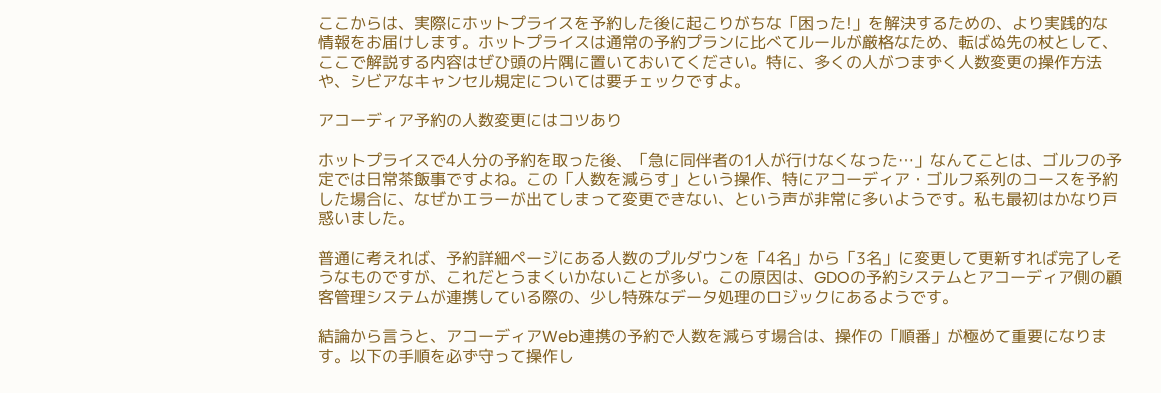ここからは、実際にホットプライスを予約した後に起こりがちな「困った!」を解決するための、より実践的な情報をお届けします。ホットプライスは通常の予約プランに比べてルールが厳格なため、転ばぬ先の杖として、ここで解説する内容はぜひ頭の片隅に置いておいてください。特に、多くの人がつまずく人数変更の操作方法や、シビアなキャンセル規定については要チェックですよ。

アコーディア予約の人数変更にはコツあり

ホットプライスで4人分の予約を取った後、「急に同伴者の1人が行けなくなった…」なんてことは、ゴルフの予定では日常茶飯事ですよね。この「人数を減らす」という操作、特にアコーディア・ゴルフ系列のコースを予約した場合に、なぜかエラーが出てしまって変更できない、という声が非常に多いようです。私も最初はかなり戸惑いました。

普通に考えれば、予約詳細ページにある人数のプルダウンを「4名」から「3名」に変更して更新すれば完了しそうなものですが、これだとうまくいかないことが多い。この原因は、GDOの予約システムとアコーディア側の顧客管理システムが連携している際の、少し特殊なデータ処理のロジックにあるようです。

結論から言うと、アコーディアWeb連携の予約で人数を減らす場合は、操作の「順番」が極めて重要になります。以下の手順を必ず守って操作し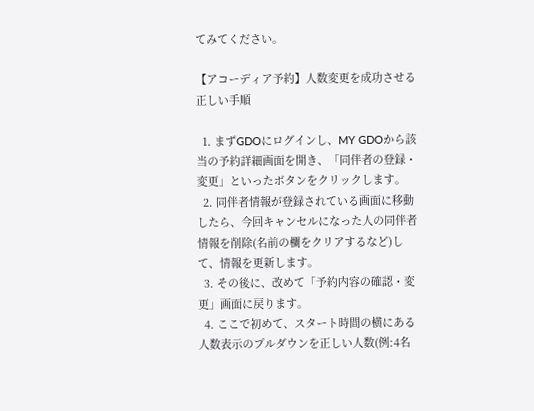てみてください。

【アコーディア予約】人数変更を成功させる正しい手順

  1. まずGDOにログインし、MY GDOから該当の予約詳細画面を開き、「同伴者の登録・変更」といったボタンをクリックします。
  2. 同伴者情報が登録されている画面に移動したら、今回キャンセルになった人の同伴者情報を削除(名前の欄をクリアするなど)して、情報を更新します。
  3. その後に、改めて「予約内容の確認・変更」画面に戻ります。
  4. ここで初めて、スタート時間の横にある人数表示のプルダウンを正しい人数(例:4名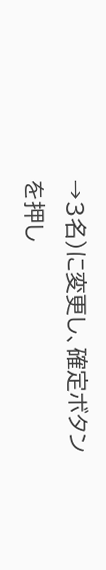→3名)に変更し、確定ボタンを押し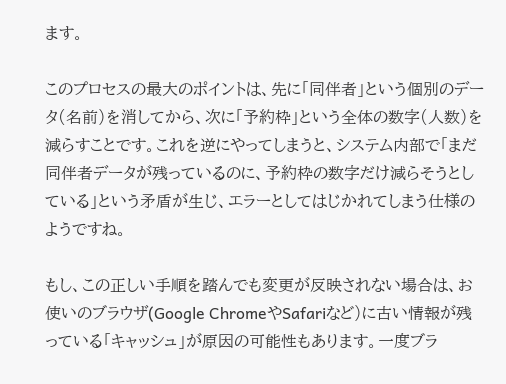ます。

このプロセスの最大のポイントは、先に「同伴者」という個別のデータ(名前)を消してから、次に「予約枠」という全体の数字(人数)を減らすことです。これを逆にやってしまうと、システム内部で「まだ同伴者データが残っているのに、予約枠の数字だけ減らそうとしている」という矛盾が生じ、エラーとしてはじかれてしまう仕様のようですね。

もし、この正しい手順を踏んでも変更が反映されない場合は、お使いのブラウザ(Google ChromeやSafariなど)に古い情報が残っている「キャッシュ」が原因の可能性もあります。一度ブラ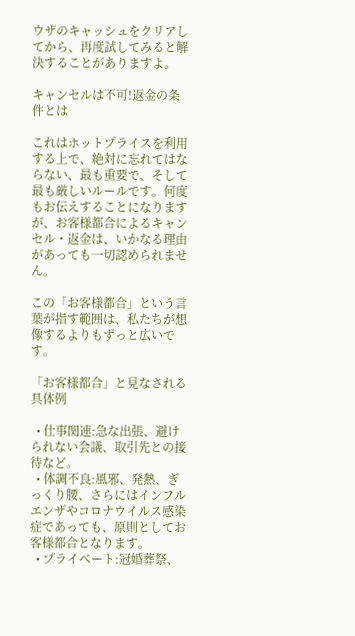ウザのキャッシュをクリアしてから、再度試してみると解決することがありますよ。

キャンセルは不可!返金の条件とは

これはホットプライスを利用する上で、絶対に忘れてはならない、最も重要で、そして最も厳しいルールです。何度もお伝えすることになりますが、お客様都合によるキャンセル・返金は、いかなる理由があっても一切認められません。

この「お客様都合」という言葉が指す範囲は、私たちが想像するよりもずっと広いです。

「お客様都合」と見なされる具体例

  • 仕事関連:急な出張、避けられない会議、取引先との接待など。
  • 体調不良:風邪、発熱、ぎっくり腰、さらにはインフルエンザやコロナウイルス感染症であっても、原則としてお客様都合となります。
  • プライベート:冠婚葬祭、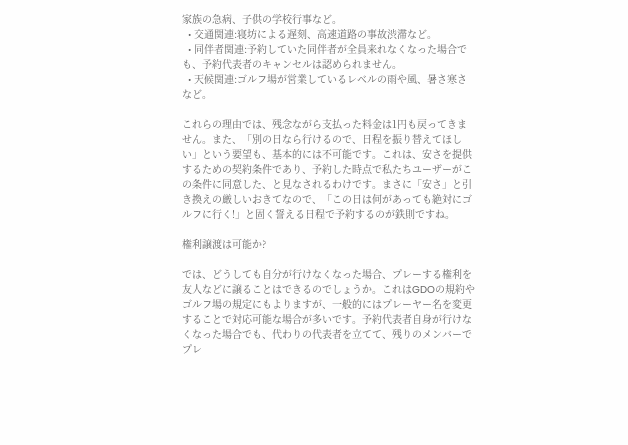家族の急病、子供の学校行事など。
  • 交通関連:寝坊による遅刻、高速道路の事故渋滞など。
  • 同伴者関連:予約していた同伴者が全員来れなくなった場合でも、予約代表者のキャンセルは認められません。
  • 天候関連:ゴルフ場が営業しているレベルの雨や風、暑さ寒さなど。

これらの理由では、残念ながら支払った料金は1円も戻ってきません。また、「別の日なら行けるので、日程を振り替えてほしい」という要望も、基本的には不可能です。これは、安さを提供するための契約条件であり、予約した時点で私たちユーザーがこの条件に同意した、と見なされるわけです。まさに「安さ」と引き換えの厳しいおきてなので、「この日は何があっても絶対にゴルフに行く!」と固く誓える日程で予約するのが鉄則ですね。

権利譲渡は可能か?

では、どうしても自分が行けなくなった場合、プレーする権利を友人などに譲ることはできるのでしょうか。これはGDOの規約やゴルフ場の規定にもよりますが、一般的にはプレーヤー名を変更することで対応可能な場合が多いです。予約代表者自身が行けなくなった場合でも、代わりの代表者を立てて、残りのメンバーでプレ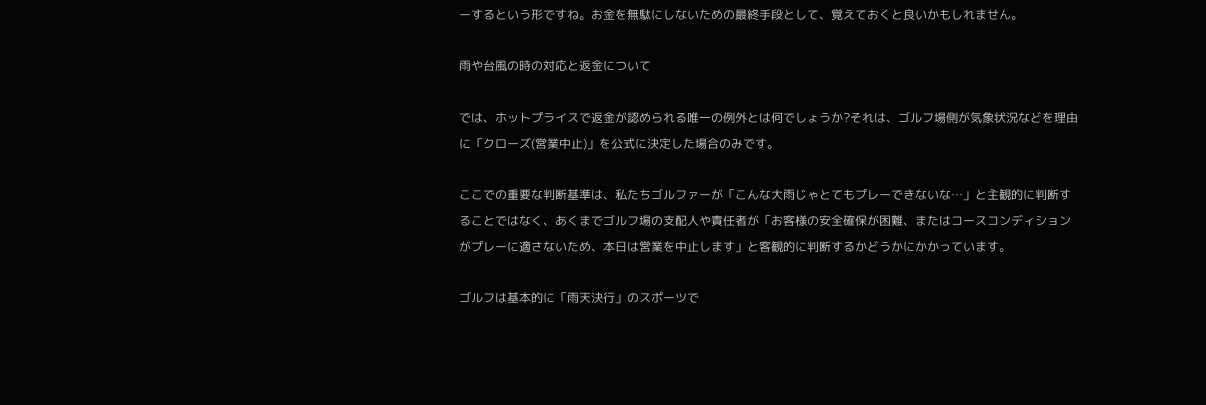ーするという形ですね。お金を無駄にしないための最終手段として、覚えておくと良いかもしれません。

雨や台風の時の対応と返金について

では、ホットプライスで返金が認められる唯一の例外とは何でしょうか?それは、ゴルフ場側が気象状況などを理由に「クローズ(営業中止)」を公式に決定した場合のみです。

ここでの重要な判断基準は、私たちゴルファーが「こんな大雨じゃとてもプレーできないな…」と主観的に判断することではなく、あくまでゴルフ場の支配人や責任者が「お客様の安全確保が困難、またはコースコンディションがプレーに適さないため、本日は営業を中止します」と客観的に判断するかどうかにかかっています。

ゴルフは基本的に「雨天決行」のスポーツで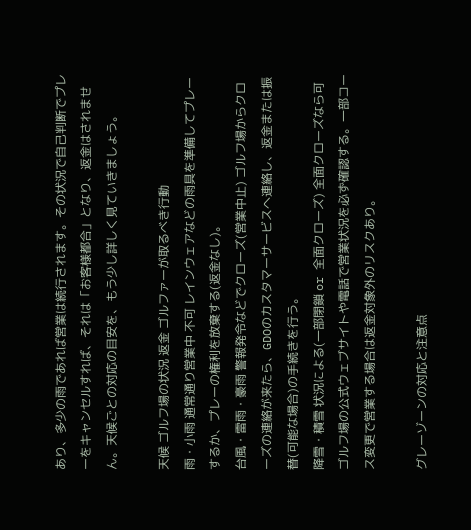あり、多少の雨であれば営業は続行されます。その状況で自己判断でプレーをキャンセルすれば、それは「お客様都合」となり、返金はされません。天候ごとの対応の目安を、もう少し詳しく見ていきましょう。

天候 ゴルフ場の状況 返金 ゴルファーが取るべき行動
雨・小雨 通常通り営業中 不可 レインウェアなどの雨具を準備してプレーするか、プレーの権利を放棄する(返金なし)。
台風・雷雨・豪雨 警報発令などでクローズ(営業中止) ゴルフ場からクローズの連絡が来たら、GDOのカスタマーサービスへ連絡し、返金または振替(可能な場合)の手続きを行う。
降雪・積雪 状況による(一部閉鎖 or 全面クローズ) 全面クローズなら可 ゴルフ場の公式ウェブサイトや電話で営業状況を必ず確認する。一部コース変更で営業する場合は返金対象外のリスクあり。

グレーゾーンの対応と注意点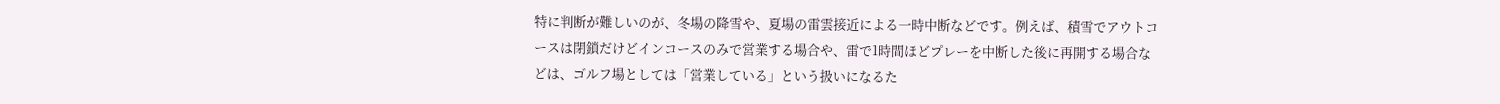特に判断が難しいのが、冬場の降雪や、夏場の雷雲接近による一時中断などです。例えば、積雪でアウトコースは閉鎖だけどインコースのみで営業する場合や、雷で1時間ほどプレーを中断した後に再開する場合などは、ゴルフ場としては「営業している」という扱いになるた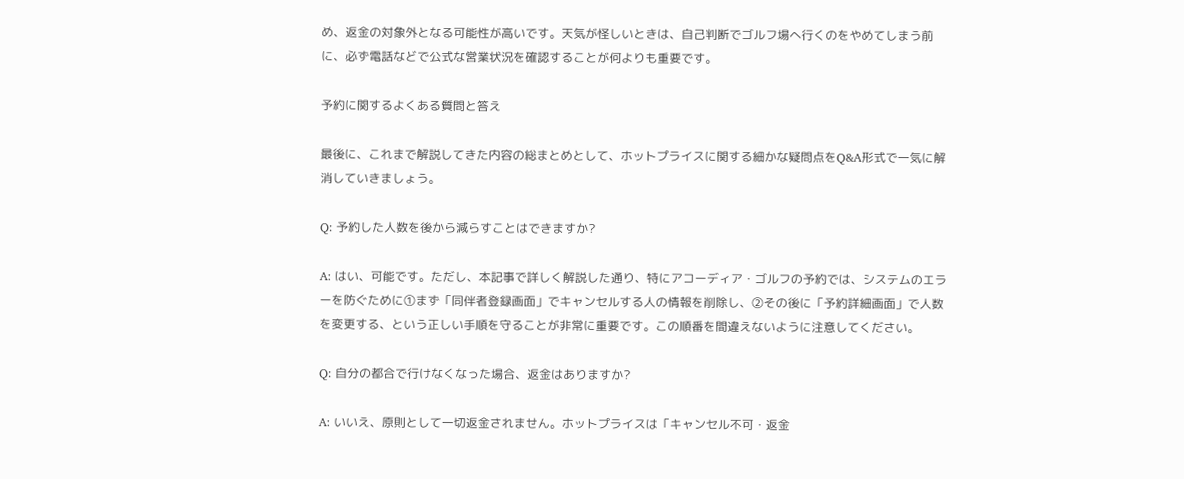め、返金の対象外となる可能性が高いです。天気が怪しいときは、自己判断でゴルフ場へ行くのをやめてしまう前に、必ず電話などで公式な営業状況を確認することが何よりも重要です。

予約に関するよくある質問と答え

最後に、これまで解説してきた内容の総まとめとして、ホットプライスに関する細かな疑問点をQ&A形式で一気に解消していきましょう。

Q: 予約した人数を後から減らすことはできますか?

A: はい、可能です。ただし、本記事で詳しく解説した通り、特にアコーディア・ゴルフの予約では、システムのエラーを防ぐために①まず「同伴者登録画面」でキャンセルする人の情報を削除し、②その後に「予約詳細画面」で人数を変更する、という正しい手順を守ることが非常に重要です。この順番を間違えないように注意してください。

Q: 自分の都合で行けなくなった場合、返金はありますか?

A: いいえ、原則として一切返金されません。ホットプライスは「キャンセル不可・返金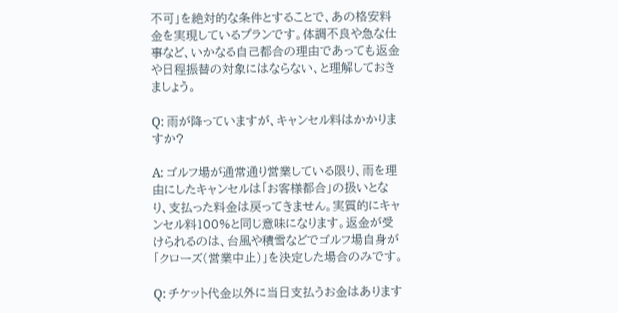不可」を絶対的な条件とすることで、あの格安料金を実現しているプランです。体調不良や急な仕事など、いかなる自己都合の理由であっても返金や日程振替の対象にはならない、と理解しておきましょう。

Q: 雨が降っていますが、キャンセル料はかかりますか?

A: ゴルフ場が通常通り営業している限り、雨を理由にしたキャンセルは「お客様都合」の扱いとなり、支払った料金は戻ってきません。実質的にキャンセル料100%と同じ意味になります。返金が受けられるのは、台風や積雪などでゴルフ場自身が「クローズ(営業中止)」を決定した場合のみです。

Q: チケット代金以外に当日支払うお金はあります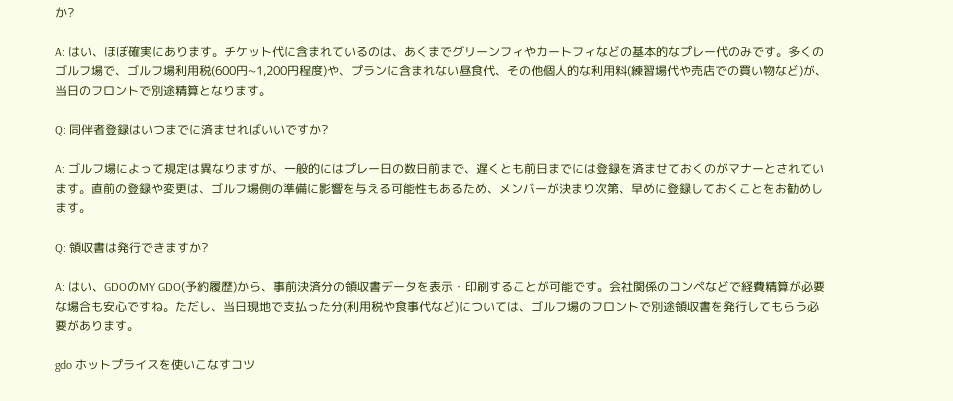か?

A: はい、ほぼ確実にあります。チケット代に含まれているのは、あくまでグリーンフィやカートフィなどの基本的なプレー代のみです。多くのゴルフ場で、ゴルフ場利用税(600円~1,200円程度)や、プランに含まれない昼食代、その他個人的な利用料(練習場代や売店での買い物など)が、当日のフロントで別途精算となります。

Q: 同伴者登録はいつまでに済ませればいいですか?

A: ゴルフ場によって規定は異なりますが、一般的にはプレー日の数日前まで、遅くとも前日までには登録を済ませておくのがマナーとされています。直前の登録や変更は、ゴルフ場側の準備に影響を与える可能性もあるため、メンバーが決まり次第、早めに登録しておくことをお勧めします。

Q: 領収書は発行できますか?

A: はい、GDOのMY GDO(予約履歴)から、事前決済分の領収書データを表示・印刷することが可能です。会社関係のコンペなどで経費精算が必要な場合も安心ですね。ただし、当日現地で支払った分(利用税や食事代など)については、ゴルフ場のフロントで別途領収書を発行してもらう必要があります。

gdo ホットプライスを使いこなすコツ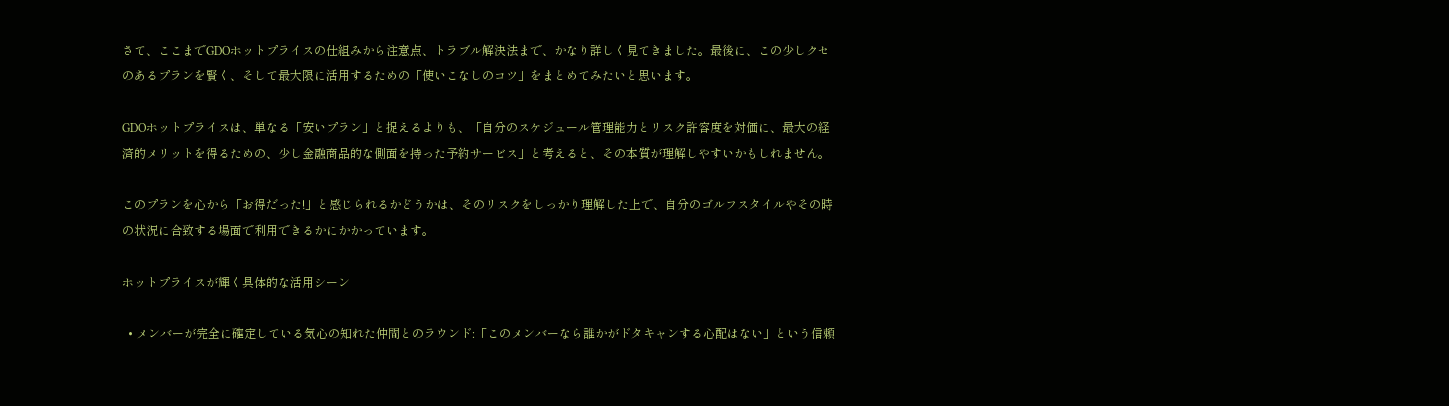さて、ここまでGDOホットプライスの仕組みから注意点、トラブル解決法まで、かなり詳しく見てきました。最後に、この少しクセのあるプランを賢く、そして最大限に活用するための「使いこなしのコツ」をまとめてみたいと思います。

GDOホットプライスは、単なる「安いプラン」と捉えるよりも、「自分のスケジュール管理能力とリスク許容度を対価に、最大の経済的メリットを得るための、少し金融商品的な側面を持った予約サービス」と考えると、その本質が理解しやすいかもしれません。

このプランを心から「お得だった!」と感じられるかどうかは、そのリスクをしっかり理解した上で、自分のゴルフスタイルやその時の状況に合致する場面で利用できるかにかかっています。

ホットプライスが輝く具体的な活用シーン

  • メンバーが完全に確定している気心の知れた仲間とのラウンド:「このメンバーなら誰かがドタキャンする心配はない」という信頼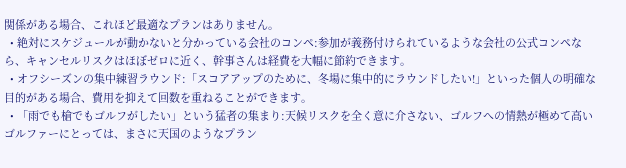関係がある場合、これほど最適なプランはありません。
  • 絶対にスケジュールが動かないと分かっている会社のコンペ:参加が義務付けられているような会社の公式コンペなら、キャンセルリスクはほぼゼロに近く、幹事さんは経費を大幅に節約できます。
  • オフシーズンの集中練習ラウンド:「スコアアップのために、冬場に集中的にラウンドしたい!」といった個人の明確な目的がある場合、費用を抑えて回数を重ねることができます。
  • 「雨でも槍でもゴルフがしたい」という猛者の集まり:天候リスクを全く意に介さない、ゴルフへの情熱が極めて高いゴルファーにとっては、まさに天国のようなプラン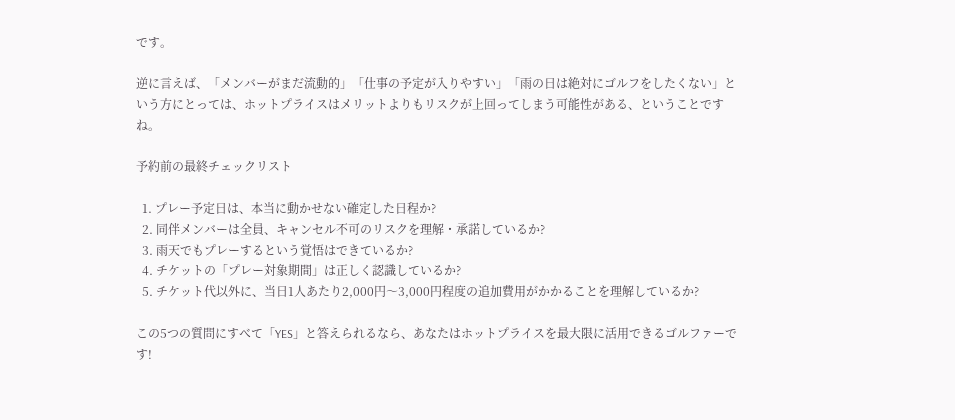です。

逆に言えば、「メンバーがまだ流動的」「仕事の予定が入りやすい」「雨の日は絶対にゴルフをしたくない」という方にとっては、ホットプライスはメリットよりもリスクが上回ってしまう可能性がある、ということですね。

予約前の最終チェックリスト

  1. プレー予定日は、本当に動かせない確定した日程か?
  2. 同伴メンバーは全員、キャンセル不可のリスクを理解・承諾しているか?
  3. 雨天でもプレーするという覚悟はできているか?
  4. チケットの「プレー対象期間」は正しく認識しているか?
  5. チケット代以外に、当日1人あたり2,000円〜3,000円程度の追加費用がかかることを理解しているか?

この5つの質問にすべて「YES」と答えられるなら、あなたはホットプライスを最大限に活用できるゴルファーです!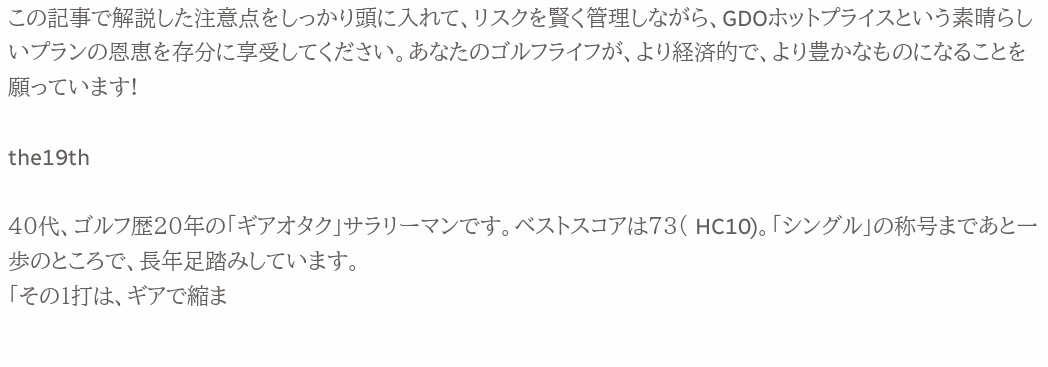この記事で解説した注意点をしっかり頭に入れて、リスクを賢く管理しながら、GDOホットプライスという素晴らしいプランの恩恵を存分に享受してください。あなたのゴルフライフが、より経済的で、より豊かなものになることを願っています!

the19th

40代、ゴルフ歴20年の「ギアオタク」サラリーマンです。ベストスコアは73( HC10)。「シングル」の称号まであと一歩のところで、長年足踏みしています。
「その1打は、ギアで縮ま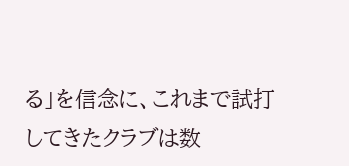る」を信念に、これまで試打してきたクラブは数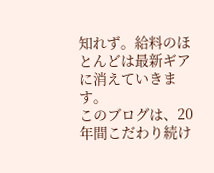知れず。給料のほとんどは最新ギアに消えていきます。
このブログは、20年間こだわり続け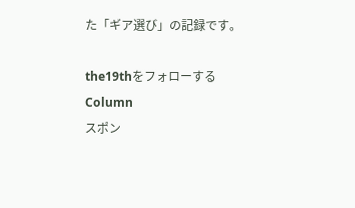た「ギア選び」の記録です。

the19thをフォローする
Column
スポン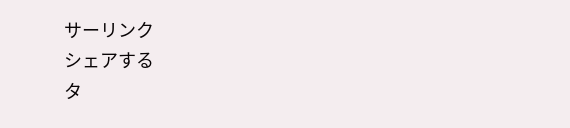サーリンク
シェアする
タ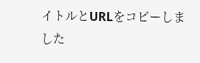イトルとURLをコピーしました